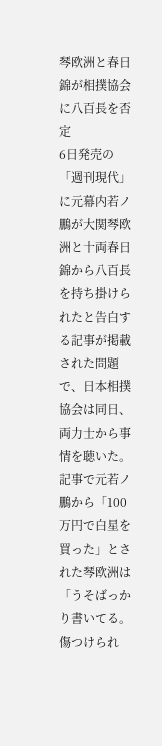琴欧洲と春日錦が相撲協会に八百長を否定
6日発売の「週刊現代」に元幕内若ノ鵬が大関琴欧洲と十両春日錦から八百長を持ち掛けられたと告白する記事が掲載された問題で、日本相撲協会は同日、両力士から事情を聴いた。
記事で元若ノ鵬から「100万円で白星を買った」とされた琴欧洲は「うそばっかり書いてる。傷つけられ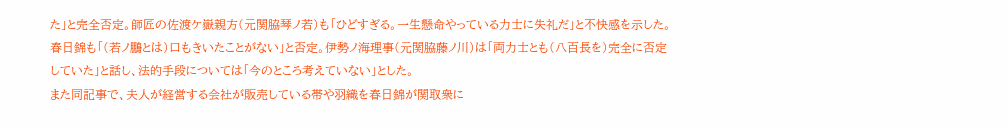た」と完全否定。師匠の佐渡ケ嶽親方(元関脇琴ノ若)も「ひどすぎる。一生懸命やっている力士に失礼だ」と不快感を示した。
春日錦も「(若ノ鵬とは)口もきいたことがない」と否定。伊勢ノ海理事(元関脇藤ノ川)は「両力士とも(八百長を)完全に否定していた」と話し、法的手段については「今のところ考えていない」とした。
また同記事で、夫人が経営する会社が販売している帯や羽織を春日錦が関取衆に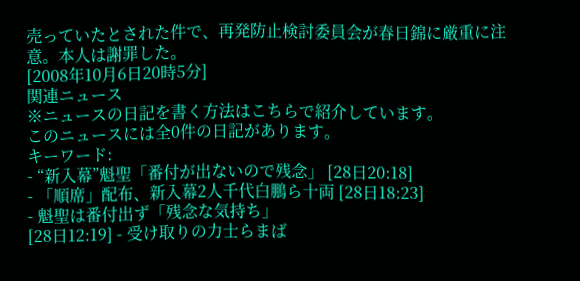売っていたとされた件で、再発防止検討委員会が春日錦に厳重に注意。本人は謝罪した。
[2008年10月6日20時5分]
関連ニュース
※ニュースの日記を書く方法はこちらで紹介しています。
このニュースには全0件の日記があります。
キーワード:
- “新入幕”魁聖「番付が出ないので残念」 [28日20:18]
- 「順席」配布、新入幕2人千代白鵬ら十両 [28日18:23]
- 魁聖は番付出ず「残念な気持ち」
[28日12:19] - 受け取りの力士らまば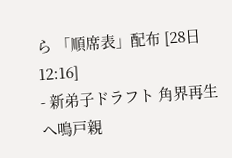ら 「順席表」配布 [28日12:16]
- 新弟子ドラフト 角界再生へ鳴戸親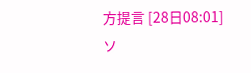方提言 [28日08:01]
ソ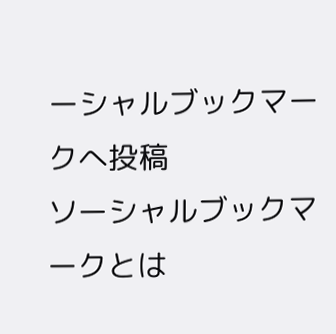ーシャルブックマークへ投稿
ソーシャルブックマークとは